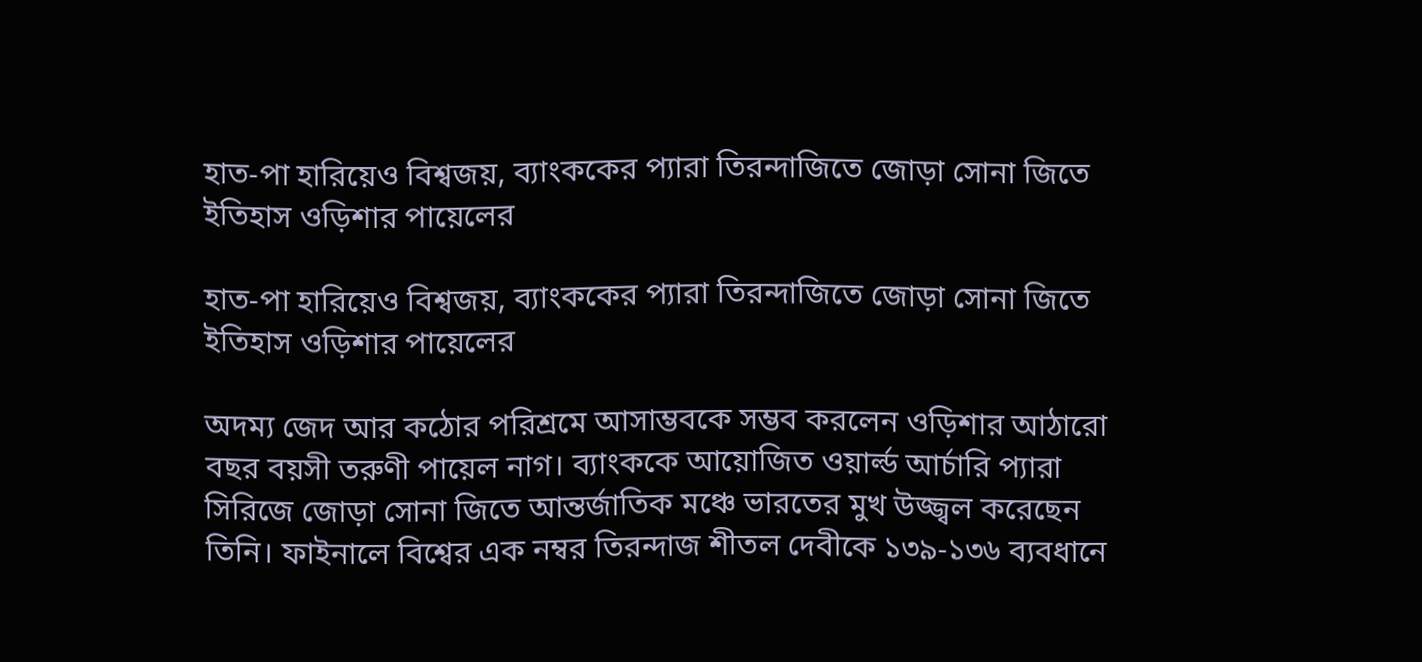হাত-পা হারিয়েও বিশ্বজয়, ব্যাংককের প্যারা তিরন্দাজিতে জোড়া সোনা জিতে ইতিহাস ওড়িশার পায়েলের

হাত-পা হারিয়েও বিশ্বজয়, ব্যাংককের প্যারা তিরন্দাজিতে জোড়া সোনা জিতে ইতিহাস ওড়িশার পায়েলের

অদম্য জেদ আর কঠোর পরিশ্রমে আসাম্ভবকে সম্ভব করলেন ওড়িশার আঠারো বছর বয়সী তরুণী পায়েল নাগ। ব্যাংককে আয়োজিত ওয়ার্ল্ড আর্চারি প্যারা সিরিজে জোড়া সোনা জিতে আন্তর্জাতিক মঞ্চে ভারতের মুখ উজ্জ্বল করেছেন তিনি। ফাইনালে বিশ্বের এক নম্বর তিরন্দাজ শীতল দেবীকে ১৩৯-১৩৬ ব্যবধানে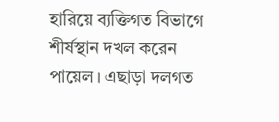হারিয়ে ব্যক্তিগত বিভাগে শীর্ষস্থান দখল করেন পায়েল। এছাড়া দলগত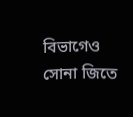বিভাগেও সোনা জিতে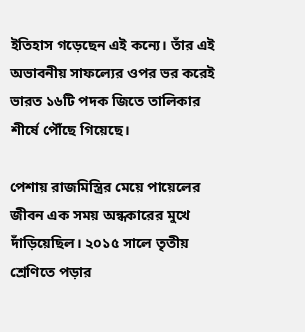ইতিহাস গড়েছেন এই কন্যে। তাঁর এই অভাবনীয় সাফল্যের ওপর ভর করেই ভারত ১৬টি পদক জিতে তালিকার শীর্ষে পৌঁছে গিয়েছে।

পেশায় রাজমিস্ত্রির মেয়ে পায়েলের জীবন এক সময় অন্ধকারের মুখে দাঁড়িয়েছিল। ২০১৫ সালে তৃতীয় শ্রেণিতে পড়ার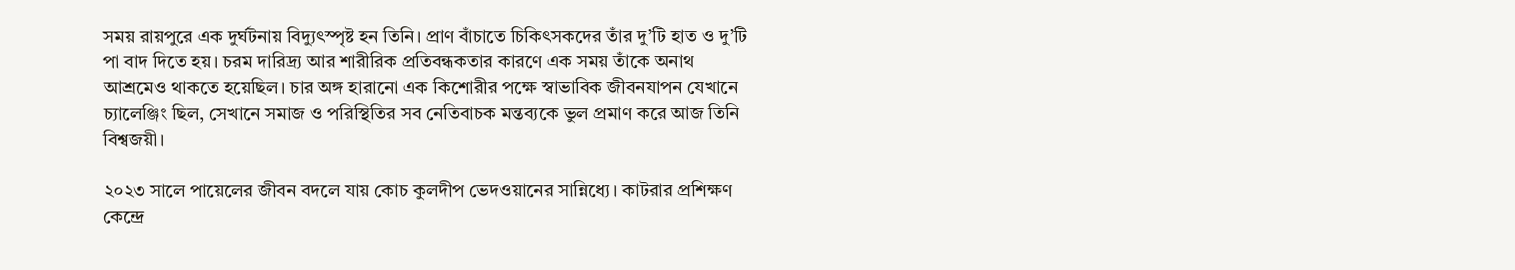সময় রায়পুরে এক দুর্ঘটনায় বিদ্যুৎস্পৃষ্ট হন তিনি। প্রাণ বাঁচাতে চিকিৎসকদের তাঁর দু’টি হাত ও দু’টি পা বাদ দিতে হয়। চরম দারিদ্র্য আর শারীরিক প্রতিবন্ধকতার কারণে এক সময় তাঁকে অনাথ আশ্রমেও থাকতে হয়েছিল। চার অঙ্গ হারানো এক কিশোরীর পক্ষে স্বাভাবিক জীবনযাপন যেখানে চ্যালেঞ্জিং ছিল, সেখানে সমাজ ও পরিস্থিতির সব নেতিবাচক মন্তব্যকে ভুল প্রমাণ করে আজ তিনি বিশ্বজয়ী।

২০২৩ সালে পায়েলের জীবন বদলে যায় কোচ কুলদীপ ভেদওয়ানের সান্নিধ্যে। কাটরার প্রশিক্ষণ কেন্দ্রে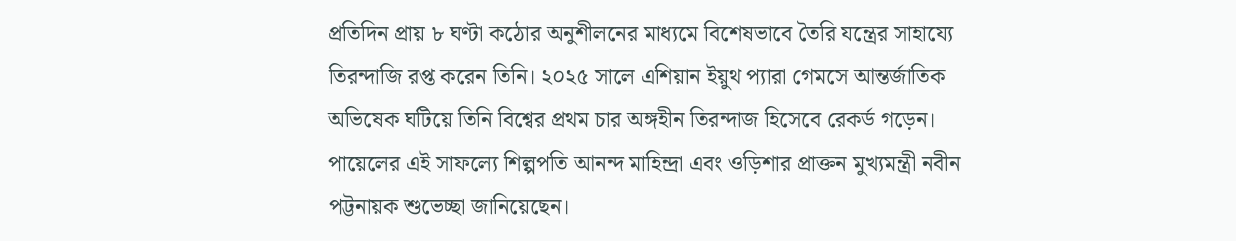প্রতিদিন প্রায় ৮ ঘণ্টা কঠোর অনুশীলনের মাধ্যমে বিশেষভাবে তৈরি যন্ত্রের সাহায্যে তিরন্দাজি রপ্ত করেন তিনি। ২০২৫ সালে এশিয়ান ইয়ুথ প্যারা গেমসে আন্তর্জাতিক অভিষেক ঘটিয়ে তিনি বিশ্বের প্রথম চার অঙ্গহীন তিরন্দাজ হিসেবে রেকর্ড গড়েন। পায়েলের এই সাফল্যে শিল্পপতি আনন্দ মাহিন্দ্রা এবং ওড়িশার প্রাক্তন মুখ্যমন্ত্রী নবীন পট্টনায়ক শুভেচ্ছা জানিয়েছেন।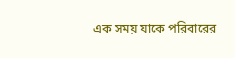এক সময় যাকে পরিবারের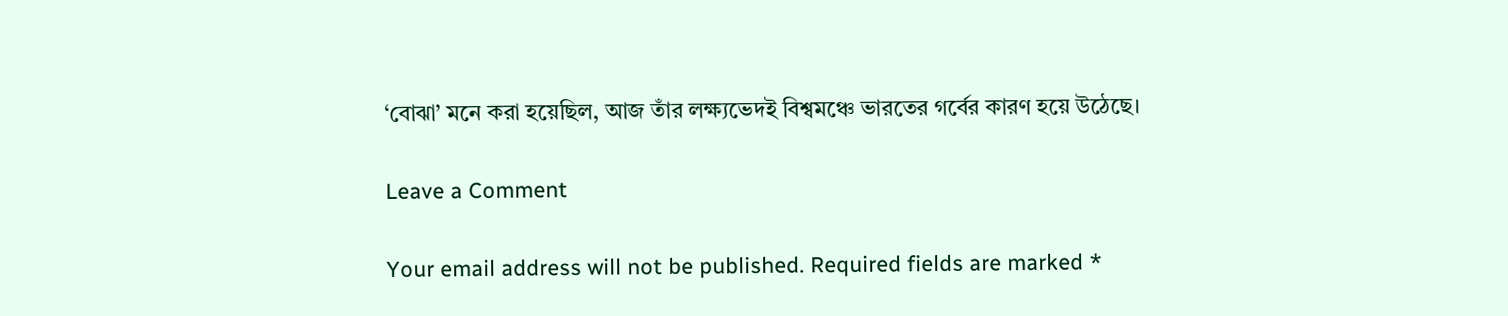‘বোঝা’ মনে করা হয়েছিল, আজ তাঁর লক্ষ্যভেদই বিশ্বমঞ্চে ভারতের গর্বের কারণ হয়ে উঠেছে।

Leave a Comment

Your email address will not be published. Required fields are marked *